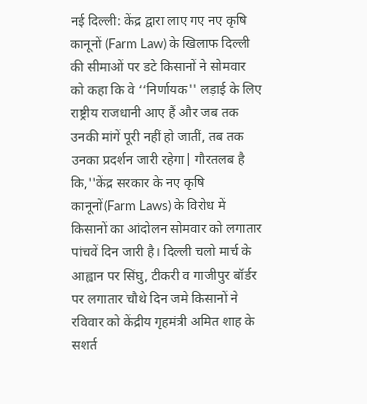नई दिल्ली: केंद्र द्वारा लाए गए नए कृषि कानूनों (Farm Law) के खिलाफ दिल्ली की सीमाओं पर डटे किसानों ने सोमवार को कहा कि वे ‘‘निर्णायक'' लड़ाई के लिए राष्ट्रीय राजधानी आए हैं और जब तक उनकी मांगें पूरी नहीं हो जातीं, तब तक उनका प्रदर्शन जारी रहेगा| गौरतलब है कि,''केंद्र सरकार के नए कृषि कानूनों(Farm Laws) के विरोध में किसानों का आंदोलन सोमवार को लगातार पांचवें दिन जारी है। दिल्ली चलो मार्च के आह्वान पर सिंघु, टीकरी व गाजीपुर बॉर्डर पर लगातार चौथे दिन जमे किसानों ने रविवार को केंद्रीय गृहमंत्री अमित शाह के सशर्त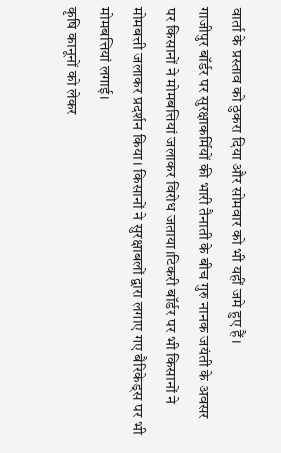वार्ता के प्रस्ताव को ठुकरा दिया और सोमवार को भी यहीं जमे हुए हैं।
गाजीपुर बॉर्डर पर सुरक्षाकर्मियों की भारी तैनाती के बीच गुरु नानक जयंती के अवसर पर किसानों ने मोमबत्तियां जलाकर विरोध जताया।टिकरी बॉर्डर पर भी किसानों ने मोमबत्ती जलाकर प्रदर्शन किया। किसानों ने सुरक्षाबलों द्वारा लगाए गए बैरिकेड्स पर भी मोमबत्तियां लगाई।
कृषि कानूनों को लेकर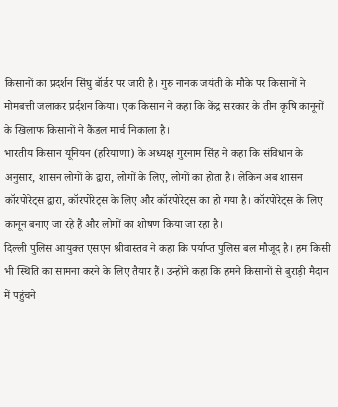किसानों का प्रदर्शन सिंघु बॉर्डर पर जारी है। गुरु नानक जयंती के मौके पर किसानों ने मोमबत्ती जलाकर प्रर्दशन किया। एक किसान ने कहा कि केंद्र सरकार के तीन कृषि कानूनों के खिलाफ किसानों ने कैंडल मार्च निकाला है।
भारतीय किसान यूनियन (हरियाणा) के अध्यक्ष गुरनाम सिंह ने कहा कि संविधान के अनुसार, शासन लोगों के द्वारा, लोगों के लिए, लोगों का होता है। लेकिन अब शासन कॉरपोरेट्स द्वारा, कॉरपोरेट्स के लिए और कॉरपोरेट्स का हो गया है। कॉरपोरेट्स के लिए कानून बनाए जा रहे हैं और लोगों का शोषण किया जा रहा है।
दिल्ली पुलिस आयुक्त एसएन श्रीवास्तव ने कहा कि पर्याप्त पुलिस बल मौजूद है। हम किसी भी स्थिति का सामना करने के लिए तैयार हैं। उन्होंने कहा कि हमने किसानों से बुराड़ी मैदान में पहुंचने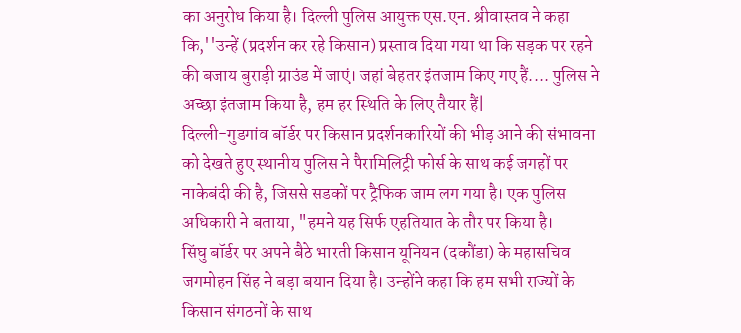का अनुरोध किया है। दिल्ली पुलिस आयुक्त एस.एन. श्रीवास्तव ने कहा कि,''उन्हें (प्रदर्शन कर रहे किसान) प्रस्ताव दिया गया था कि सड़क पर रहने की बजाय बुराड़ी ग्राउंड में जाएं। जहां बेहतर इंतजाम किए गए हैं.... पुलिस ने अच्छा इंतजाम किया है, हम हर स्थिति के लिए तैयार हैं|
दिल्ली-गुडगांव बॉर्डर पर किसान प्रदर्शनकारियों की भीड़ आने की संभावना को देखते हुए स्थानीय पुलिस ने पैरामिलिट्री फोर्स के साथ कई जगहों पर नाकेबंदी की है, जिससे सडकों पर ट्रैफिक जाम लग गया है। एक पुलिस अधिकारी ने बताया, "हमने यह सिर्फ एहतियात के तौर पर किया है।
सिंघु बॉर्डर पर अपने बैठे भारती किसान यूनियन (दकौंडा) के महासचिव जगमोहन सिंह ने बड़ा बयान दिया है। उन्होंने कहा कि हम सभी राज्यों के किसान संगठनों के साथ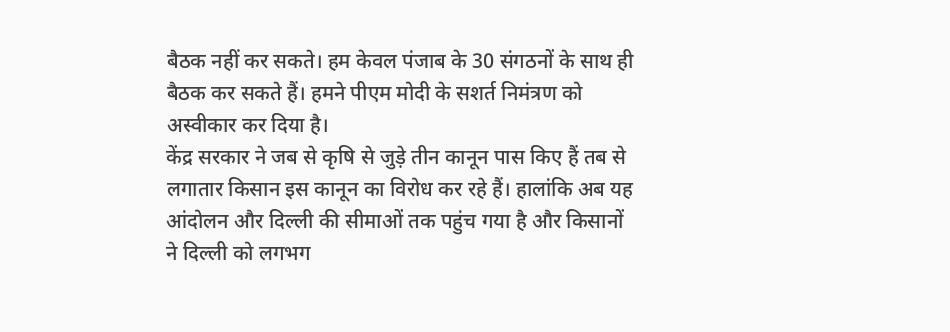बैठक नहीं कर सकते। हम केवल पंजाब के 30 संगठनों के साथ ही बैठक कर सकते हैं। हमने पीएम मोदी के सशर्त निमंत्रण को अस्वीकार कर दिया है।
केंद्र सरकार ने जब से कृषि से जुड़े तीन कानून पास किए हैं तब से लगातार किसान इस कानून का विरोध कर रहे हैं। हालांकि अब यह आंदोलन और दिल्ली की सीमाओं तक पहुंच गया है और किसानों ने दिल्ली को लगभग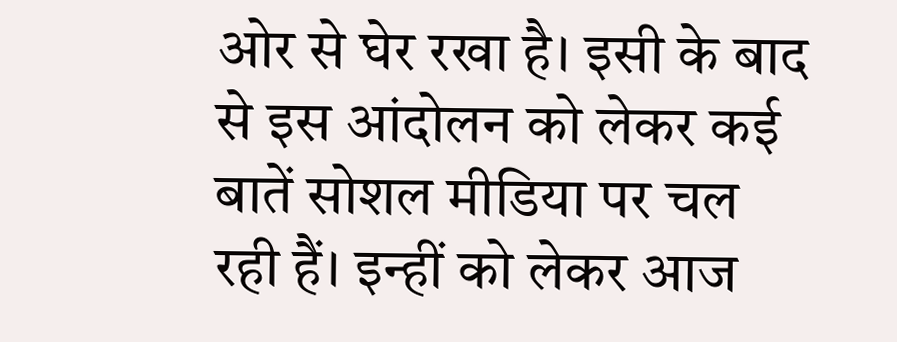ओर से घेर रखा है। इसी के बाद से इस आंदोलन को लेकर कई बातें सोशल मीडिया पर चल रही हैं। इन्हीं को लेकर आज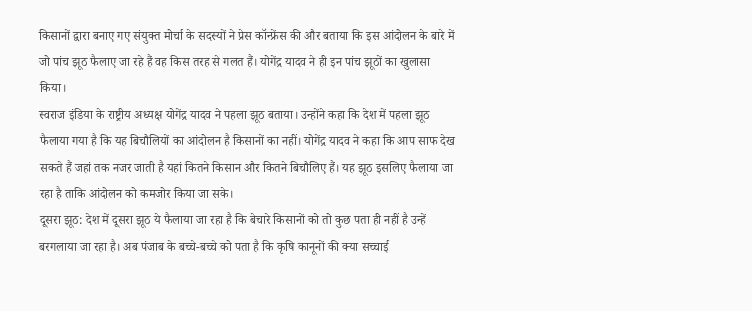किसानों द्वारा बनाए गए संयुक्त मोर्चा के सदस्यों ने प्रेस कॉन्फ्रेंस की और बताया कि इस आंदोलन के बारे में जो पांच झूठ फैलाए जा रहे हैं वह किस तरह से गलत हैं। योगेंद्र यादव ने ही इन पांच झूठों का खुलासा किया।
स्वराज इंडिया के राष्ट्रीय अध्यक्ष योगेंद्र यादव ने पहला झूठ बताया। उन्होंने कहा कि देश में पहला झूठ फैलाया गया है कि यह बिचौलियों का आंदोलन है किसानों का नहीं। योगेंद्र यादव ने कहा कि आप साफ देख सकते हैं जहां तक नजर जाती है यहां कितने किसान और कितने बिचौलिए हैं। यह झूठ इसलिए फैलाया जा रहा है ताकि आंदोलन को कमजोर किया जा सके।
दूसरा झूठ: देश में दूसरा झूठ ये फैलाया जा रहा है कि बेचारे किसानों को तो कुछ पता ही नहीं है उन्हें बरगलाया जा रहा है। अब पंजाब के बच्चे-बच्चे को पता है कि कृषि कानूनों की क्या सच्चाई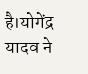है।योगेंद्र यादव ने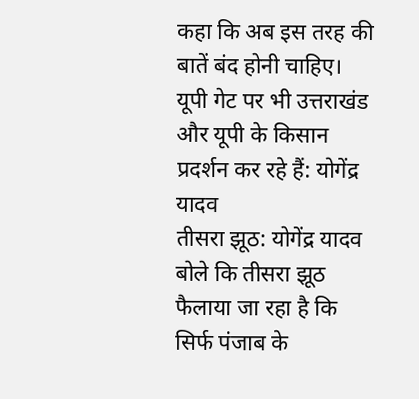कहा कि अब इस तरह की बातें बंद होनी चाहिए।
यूपी गेट पर भी उत्तराखंड और यूपी के किसान प्रदर्शन कर रहे हैं: योगेंद्र यादव
तीसरा झूठ: योगेंद्र यादव बोले कि तीसरा झूठ फैलाया जा रहा है कि सिर्फ पंजाब के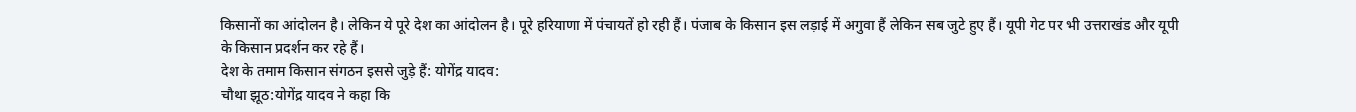किसानों का आंदोलन है। लेकिन ये पूरे देश का आंदोलन है। पूरे हरियाणा में पंचायतें हो रही हैं। पंजाब के किसान इस लड़ाई में अगुवा हैं लेकिन सब जुटे हुए हैं। यूपी गेट पर भी उत्तराखंड और यूपी के किसान प्रदर्शन कर रहे हैं।
देश के तमाम किसान संगठन इससे जुड़े हैं: योगेंद्र यादव:
चौथा झूठ:योगेंद्र यादव ने कहा कि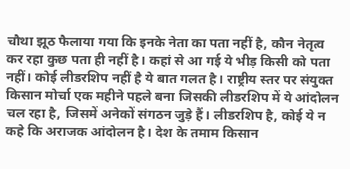चौथा झूठ फैलाया गया कि इनके नेता का पता नहीं है, कौन नेतृत्व कर रहा कुछ पता ही नहीं है। कहां से आ गई ये भीड़ किसी को पता नहीं। कोई लीडरशिप नहीं है ये बात गलत है। राष्ट्रीय स्तर पर संयुक्त किसान मोर्चा एक महीने पहले बना जिसकी लीडरशिप में ये आंदोलन चल रहा है, जिसमें अनेकों संगठन जुड़े हैं। लीडरशिप है, कोई ये न कहे कि अराजक आंदोलन है। देश के तमाम किसान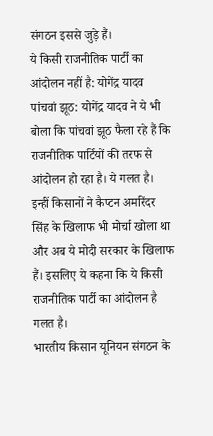संगठन इससे जुड़े हैं।
ये किसी राजनीतिक पार्टी का आंदोलन नहीं है: योगेंद्र यादव
पांचवां झूठ: योगेंद्र यादव ने ये भी बोला कि पांचवां झूठ फैला रहे हैं कि राजनीतिक पार्टियों की तरफ से आंदोलन हो रहा है। ये गलत है। इन्हीं किसानों ने कैप्टन अमरिंदर सिंह के खिलाफ भी मोर्चा खोला था और अब ये मोदी सरकार के खिलाफ हैं। इसलिए ये कहना कि ये किसी राजनीतिक पार्टी का आंदोलन है गलत है।
भारतीय किसान यूनियन संगठन के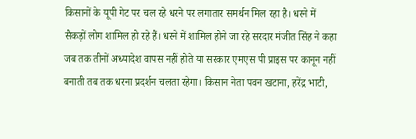किसानों के यूपी गेट पर चल रहे धरने पर लगातार समर्थन मिल रहा है। धरने में सैकड़ों लोग शामिल हो रहे हैं। धरने में शामिल होने जा रहे सरदार मंजीत सिंह ने कहा जब तक तीनों अध्यादेश वापस नहीं होते या सरकार एमएस पी प्राइस पर कानून नहीं बनाती तब तक धरना प्रदर्शन चलता रहेगा। किसान नेता पवन खटाना, हरेंद्र भाटी,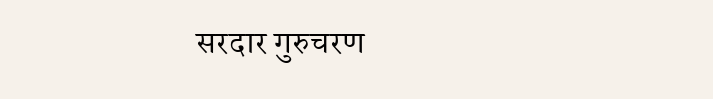सरदार गुरुचरण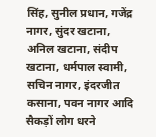सिंह, सुनील प्रधान, गजेंद्र नागर, सुंदर खटाना, अनिल खटाना, संदीप खटाना, धर्मपाल स्वामी, सचिन नागर, इंदरजीत कसाना, पवन नागर आदि सैकड़ों लोग धरने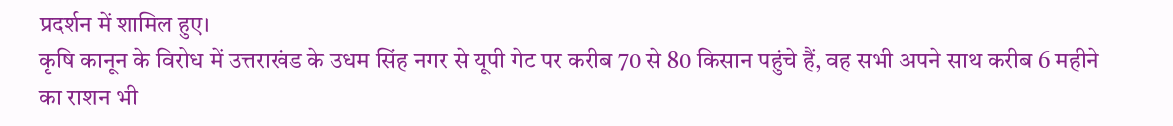प्रदर्शन में शामिल हुए।
कृषि कानून के विरोध में उत्तराखंड के उधम सिंह नगर से यूपी गेट पर करीब 70 से 80 किसान पहुंचे हैं, वह सभी अपने साथ करीब 6 महीने का राशन भी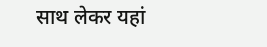साथ लेकर यहां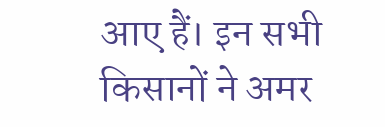आए हैं। इन सभी किसानों ने अमर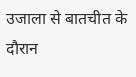उजाला से बातचीत के दौरान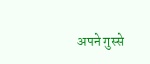अपने गुस्से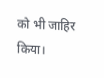को भी जाहिर किया।